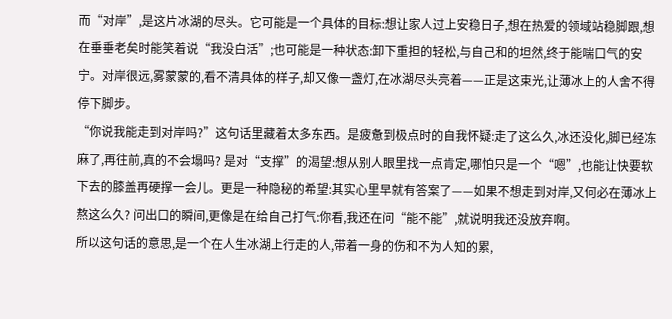而“对岸”,是这片冰湖的尽头。它可能是一个具体的目标:想让家人过上安稳日子,想在热爱的领域站稳脚跟,想在垂垂老矣时能笑着说“我没白活”;也可能是一种状态:卸下重担的轻松,与自己和的坦然,终于能喘口气的安宁。对岸很远,雾蒙蒙的,看不清具体的样子,却又像一盏灯,在冰湖尽头亮着——正是这束光,让薄冰上的人舍不得停下脚步。
“你说我能走到对岸吗?”这句话里藏着太多东西。是疲惫到极点时的自我怀疑:走了这么久,冰还没化,脚已经冻麻了,再往前,真的不会塌吗? 是对“支撑”的渴望:想从别人眼里找一点肯定,哪怕只是一个“嗯”,也能让快要软下去的膝盖再硬撑一会儿。更是一种隐秘的希望:其实心里早就有答案了——如果不想走到对岸,又何必在薄冰上熬这么久? 问出口的瞬间,更像是在给自己打气:你看,我还在问“能不能”,就说明我还没放弃啊。
所以这句话的意思,是一个在人生冰湖上行走的人,带着一身的伤和不为人知的累,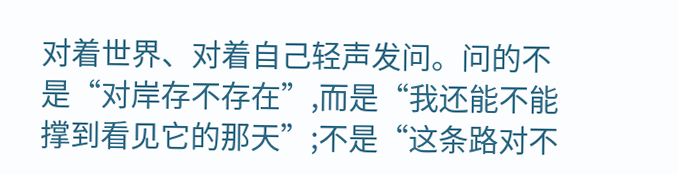对着世界、对着自己轻声发问。问的不是“对岸存不存在”,而是“我还能不能撑到看见它的那天”;不是“这条路对不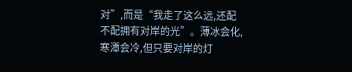对”,而是“我走了这么远,还配不配拥有对岸的光”。薄冰会化,寒潭会冷,但只要对岸的灯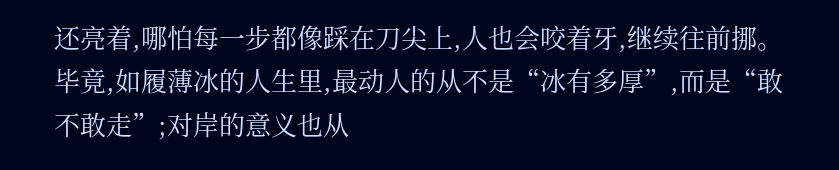还亮着,哪怕每一步都像踩在刀尖上,人也会咬着牙,继续往前挪。
毕竟,如履薄冰的人生里,最动人的从不是“冰有多厚”,而是“敢不敢走”;对岸的意义也从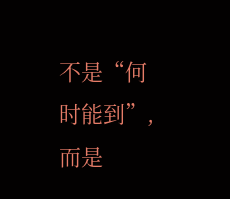不是“何时能到”,而是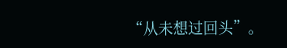“从未想过回头”。